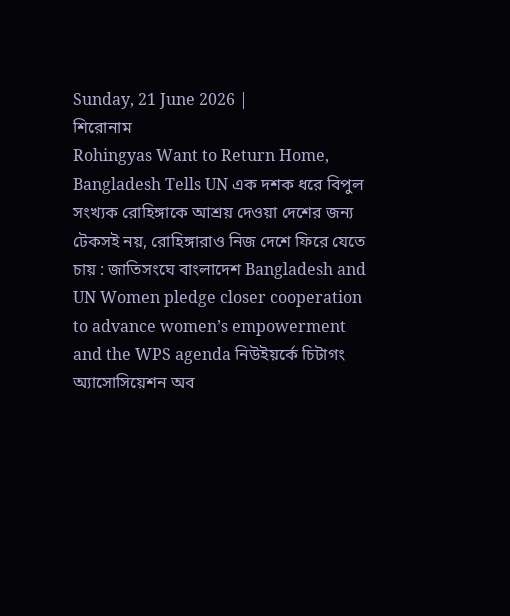Sunday, 21 June 2026 |
শিরোনাম
Rohingyas Want to Return Home, Bangladesh Tells UN এক দশক ধরে বিপুল সংখ্যক রোহিঙ্গাকে আশ্রয় দেওয়া দেশের জন্য টেকসই নয়, রোহিঙ্গারাও নিজ দেশে ফিরে যেতে চায় : জাতিসংঘে বাংলাদেশ Bangladesh and UN Women pledge closer cooperation to advance women’s empowerment and the WPS agenda নিউইয়র্কে চিটাগং অ্যাসোসিয়েশন অব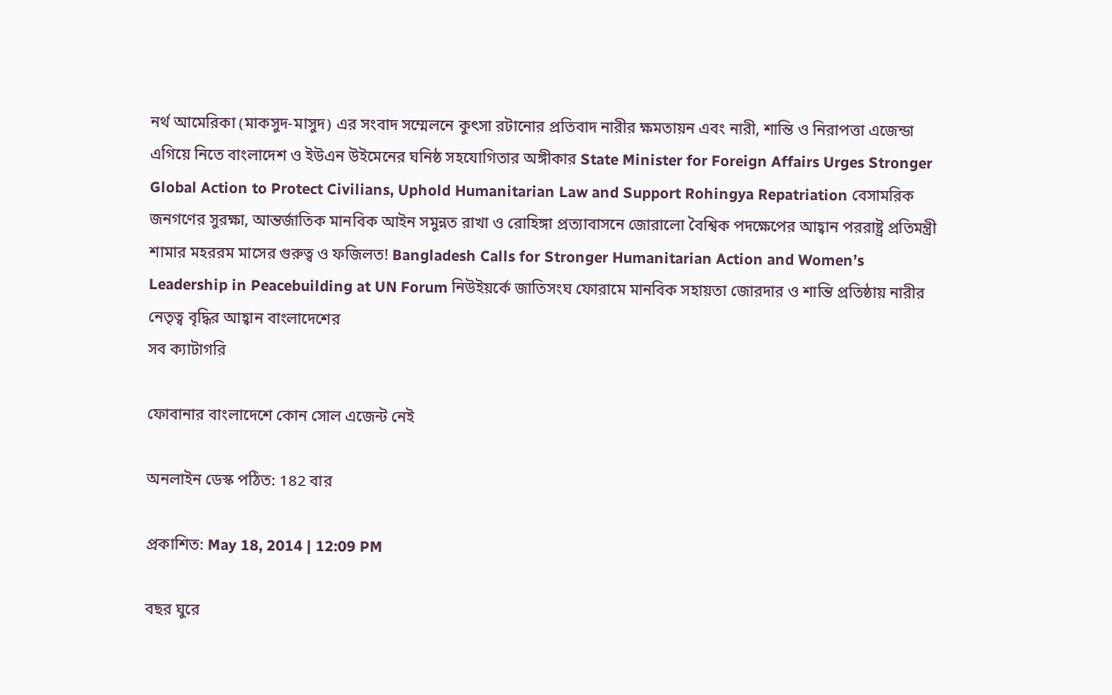নর্থ আমেরিকা (মাকসুদ-মাসুদ) এর সংবাদ সম্মেলনে কুৎসা রটানোর প্রতিবাদ নারীর ক্ষমতায়ন এবং নারী, শান্তি ও নিরাপত্তা এজেন্ডা এগিয়ে নিতে বাংলাদেশ ও ইউএন উইমেনের ঘনিষ্ঠ সহযোগিতার অঙ্গীকার State Minister for Foreign Affairs Urges Stronger Global Action to Protect Civilians, Uphold Humanitarian Law and Support Rohingya Repatriation বেসামরিক জনগণের সুরক্ষা, আন্তর্জাতিক মানবিক আইন সমুন্নত রাখা ও রোহিঙ্গা প্রত্যাবাসনে জোরালো বৈশ্বিক পদক্ষেপের আহ্বান পররাষ্ট্র প্রতিমন্ত্রী শামার মহররম মাসের গুরুত্ব ও ফজিলত! Bangladesh Calls for Stronger Humanitarian Action and Women’s Leadership in Peacebuilding at UN Forum নিউইয়র্কে জাতিসংঘ ফোরামে মানবিক সহায়তা জোরদার ও শান্তি প্রতিষ্ঠায় নারীর নেতৃত্ব বৃদ্ধির আহ্বান বাংলাদেশের
সব ক্যাটাগরি

ফোবানার বাংলাদেশে কোন সোল এজেন্ট নেই

অনলাইন ডেস্ক পঠিত: 182 বার

প্রকাশিত: May 18, 2014 | 12:09 PM

বছর ঘুরে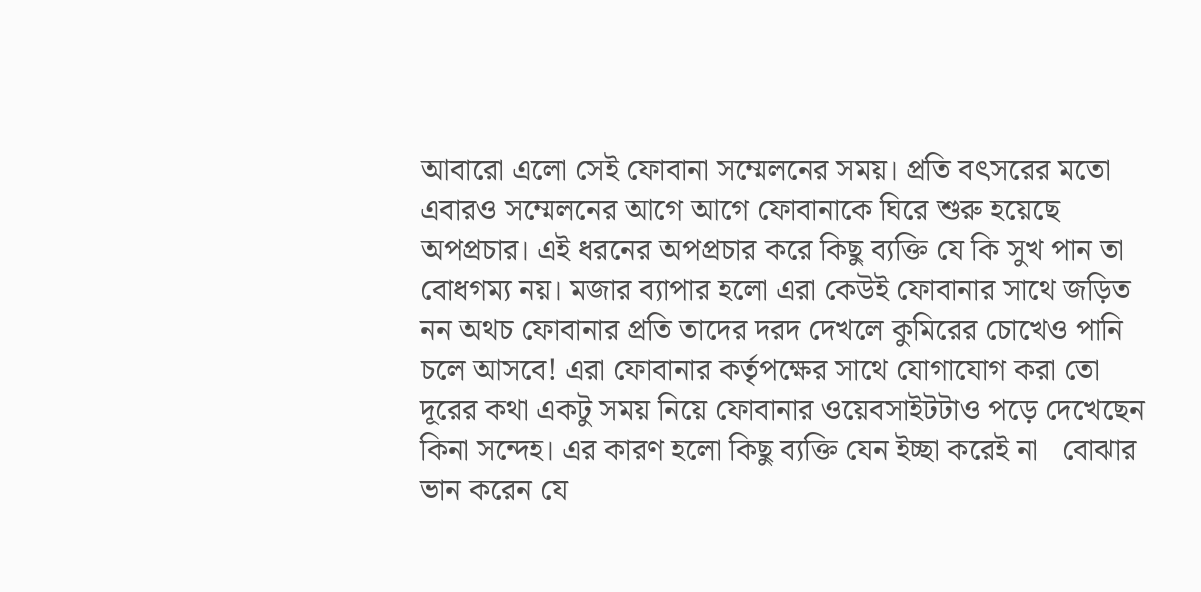আবারো এলো সেই ফোবানা সম্মেলনের সময়। প্রতি বৎসরের মতো এবারও সম্মেলনের আগে আগে ফোবানাকে ঘিরে শুরু হয়েছে অপপ্রচার। এই ধরনের অপপ্রচার করে কিছু ব্যক্তি যে কি সুখ পান তা বোধগম্য নয়। মজার ব্যাপার হলো এরা কেউই ফোবানার সাথে জড়িত নন অথচ ফোবানার প্রতি তাদের দরদ দেখলে কুমিরের চোখেও পানি চলে আসবে! এরা ফোবানার কর্তৃপক্ষের সাথে যোগাযোগ করা তো দূরের কথা একটু সময় নিয়ে ফোবানার ওয়েবসাইটটাও পড়ে দেখেছেন কিনা সন্দেহ। এর কারণ হলো কিছু ব্যক্তি যেন ইচ্ছা করেই না   বোঝার ভান করেন যে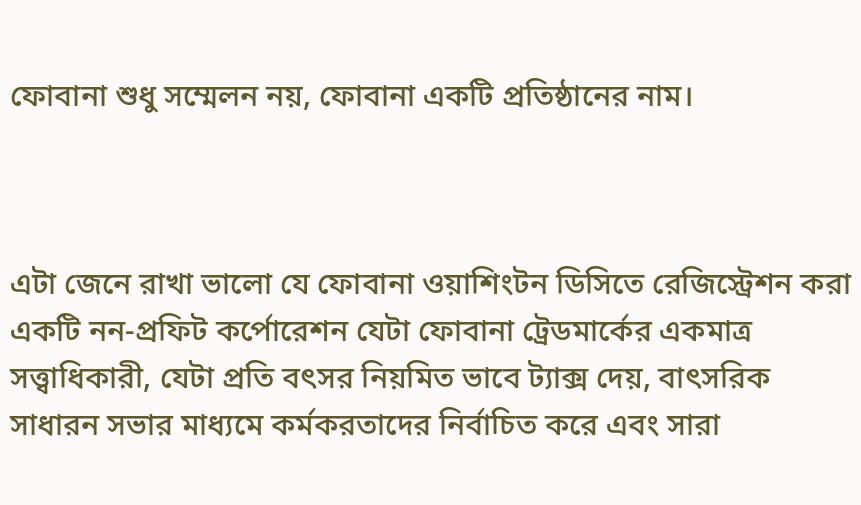ফোবানা শুধু সম্মেলন নয়, ফোবানা একটি প্রতিষ্ঠানের নাম।



এটা জেনে রাখা ভালো যে ফোবানা ওয়াশিংটন ডিসিতে রেজিস্ট্রেশন করা একটি নন-প্রফিট কর্পোরেশন যেটা ফোবানা ট্রেডমার্কের একমাত্র সত্ত্বাধিকারী, যেটা প্রতি বৎসর নিয়মিত ভাবে ট্যাক্স দেয়, বাৎসরিক সাধারন সভার মাধ্যমে কর্মকরতাদের নির্বাচিত করে এবং সারা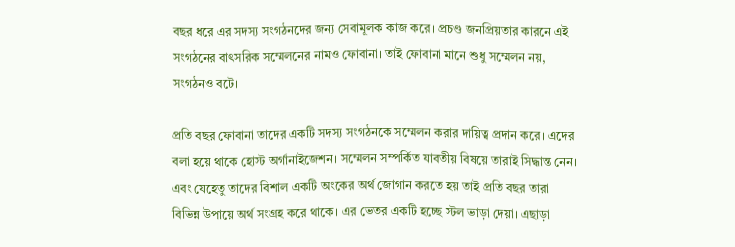বছর ধরে এর সদস্য সংগঠনদের জন্য সেবামূলক কাজ করে। প্রচণ্ড জনপ্রিয়তার কারনে এই সংগঠনের বাৎসরিক সম্মেলনের নামও ফোবানা। তাই ফোবানা মানে শুধু সম্মেলন নয়, সংগঠনও বটে।

প্রতি বছর ফোবানা তাদের একটি সদস্য সংগঠনকে সম্মেলন করার দায়িত্ব প্রদান করে। এদের বলা হয়ে থাকে হোস্ট অর্গানাইজেশন। সম্মেলন সম্পর্কিত যাবতীয় বিষয়ে তারাই সিদ্ধান্ত নেন। এবং যেহেতু তাদের বিশাল একটি অংকের অর্থ জোগান করতে হয় তাই প্রতি বছর তারা বিভিন্ন উপায়ে অর্থ সংগ্রহ করে থাকে। এর ভেতর একটি হচ্ছে স্টল ভাড়া দেয়া। এছাড়া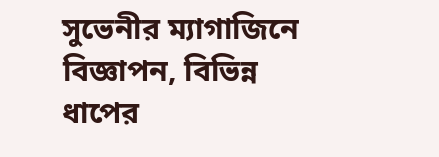সুভেনীর ম্যাগাজিনে বিজ্ঞাপন, বিভিন্ন ধাপের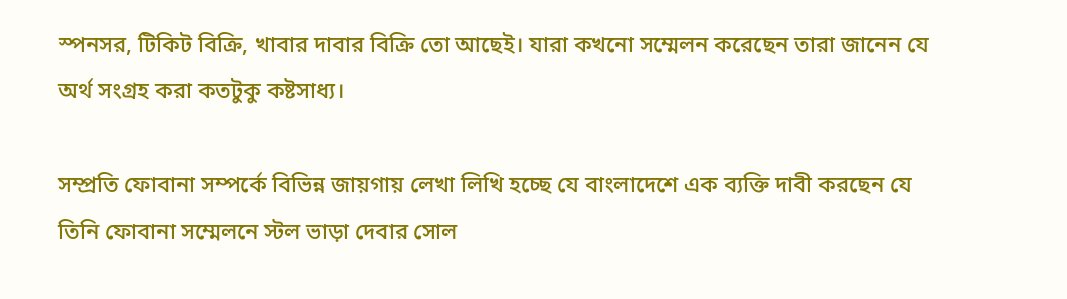স্পনসর, টিকিট বিক্রি, খাবার দাবার বিক্রি তো আছেই। যারা কখনো সম্মেলন করেছেন তারা জানেন যে অর্থ সংগ্রহ করা কতটুকু কষ্টসাধ্য।

সম্প্রতি ফোবানা সম্পর্কে বিভিন্ন জায়গায় লেখা লিখি হচ্ছে যে বাংলাদেশে এক ব্যক্তি দাবী করছেন যে তিনি ফোবানা সম্মেলনে স্টল ভাড়া দেবার সোল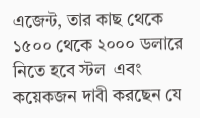এজেন্ট, তার কাছ থেকে ১৫০০ থেকে ২০০০ ডলারে নিতে হবে স্টল  এবং কয়েকজন দাবী করছেন যে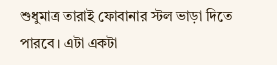শুধুমাত্র তারাই ফোবানার স্টল ভাড়া দিতে পারবে। এটা একটা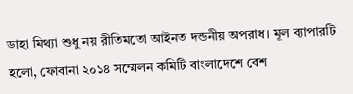ডাহা মিথ্যা শুধু নয় রীতিমতো আইনত দন্ডনীয় অপরাধ। মূল ব্যাপারটি হলো, ফোবানা ২০১৪ সম্মেলন কমিটি বাংলাদেশে বেশ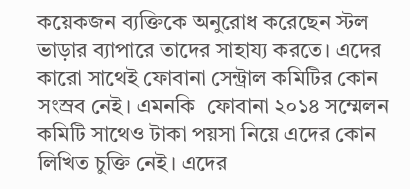কয়েকজন ব্যক্তিকে অনুরোধ করেছেন স্টল ভাড়ার ব্যাপারে তাদের সাহায্য করতে। এদের কারো সাথেই ফোবানা সেন্ট্রাল কমিটির কোন সংস্রব নেই। এমনকি  ফোবানা ২০১৪ সম্মেলন কমিটি সাথেও টাকা পয়সা নিয়ে এদের কোন লিখিত চুক্তি নেই। এদের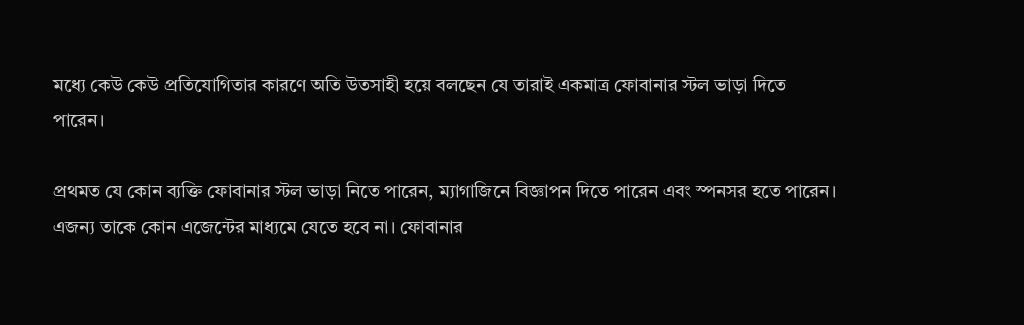মধ্যে কেউ কেউ প্রতিযোগিতার কারণে অতি উতসাহী হয়ে বলছেন যে তারাই একমাত্র ফোবানার স্টল ভাড়া দিতে পারেন।

প্রথমত যে কোন ব্যক্তি ফোবানার স্টল ভাড়া নিতে পারেন, ম্যাগাজিনে বিজ্ঞাপন দিতে পারেন এবং স্পনসর হতে পারেন। এজন্য তাকে কোন এজেন্টের মাধ্যমে যেতে হবে না। ফোবানার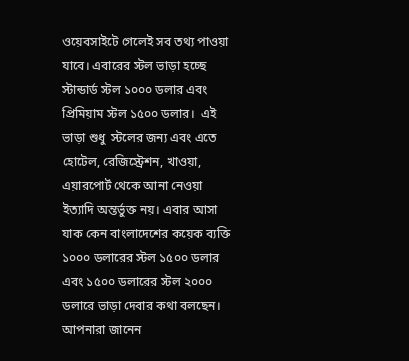ওয়েবসাইটে গেলেই সব তথ্য পাওয়া যাবে। এবারের স্টল ভাড়া হচ্ছে স্টান্ডার্ড স্টল ১০০০ ডলার এবং প্রিমিয়াম স্টল ১৫০০ ডলার।  এই ভাড়া শুধু  স্টলের জন্য এবং এতে হোটেল, রেজিস্ট্রেশন, খাওয়া, এয়ারপোর্ট থেকে আনা নেওয়া ইত্যাদি অন্তর্ভুক্ত নয়। এবার আসা যাক কেন বাংলাদেশের কয়েক ব্যক্তি ১০০০ ডলারের স্টল ১৫০০ ডলার এবং ১৫০০ ডলারের স্টল ২০০০ ডলারে ভাড়া দেবার কথা বলছেন। আপনারা জানেন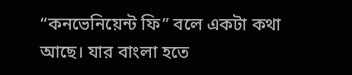“কনভেনিয়েন্ট ফি” বলে একটা কথা আছে। যার বাংলা হতে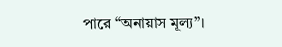পারে “অনায়াস মূল্য”।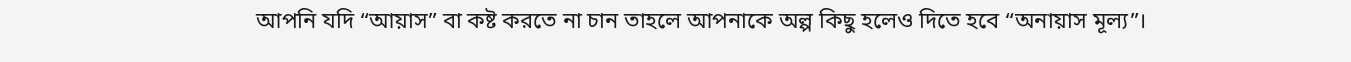আপনি যদি “আয়াস” বা কষ্ট করতে না চান তাহলে আপনাকে অল্প কিছু হলেও দিতে হবে “অনায়াস মূল্য”।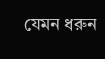যেমন ধরুন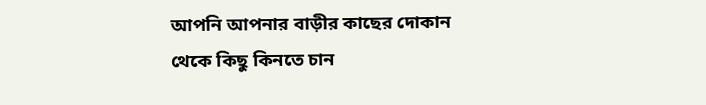আপনি আপনার বাড়ীর কাছের দোকান থেকে কিছু কিনতে চান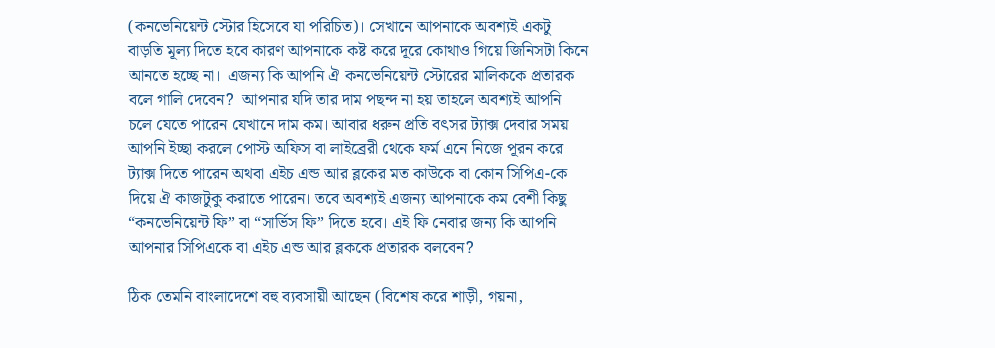(কনভেনিয়েন্ট স্টোর হিসেবে যা পরিচিত)। সেখানে আপনাকে অবশ্যই একটু বাড়তি মূল্য দিতে হবে কারণ আপনাকে কষ্ট করে দূরে কোথাও গিয়ে জিনিসটা কিনে আনতে হচ্ছে না।  এজন্য কি আপনি ঐ কনভেনিয়েন্ট স্টোরের মালিককে প্রতারক বলে গালি দেবেন?  আপনার যদি তার দাম পছন্দ না হয় তাহলে অবশ্যই আপনি চলে যেতে পারেন যেখানে দাম কম। আবার ধরুন প্রতি বৎসর ট্যাক্স দেবার সময় আপনি ইচ্ছা করলে পোস্ট অফিস বা লাইব্রেরী থেকে ফর্ম এনে নিজে পূরন করে ট্যাক্স দিতে পারেন অথবা এইচ এন্ড আর ব্লকের মত কাউকে বা কোন সিপিএ-কে দিয়ে ঐ কাজটুকু করাতে পারেন। তবে অবশ্যই এজন্য আপনাকে কম বেশী কিছু “কনভেনিয়েন্ট ফি” বা “সার্ভিস ফি” দিতে হবে। এই ফি নেবার জন্য কি আপনি আপনার সিপিএকে বা এইচ এন্ড আর ব্লককে প্রতারক বলবেন?

ঠিক তেমনি বাংলাদেশে বহু ব্যবসায়ী আছেন (বিশেষ করে শাড়ী, গয়না,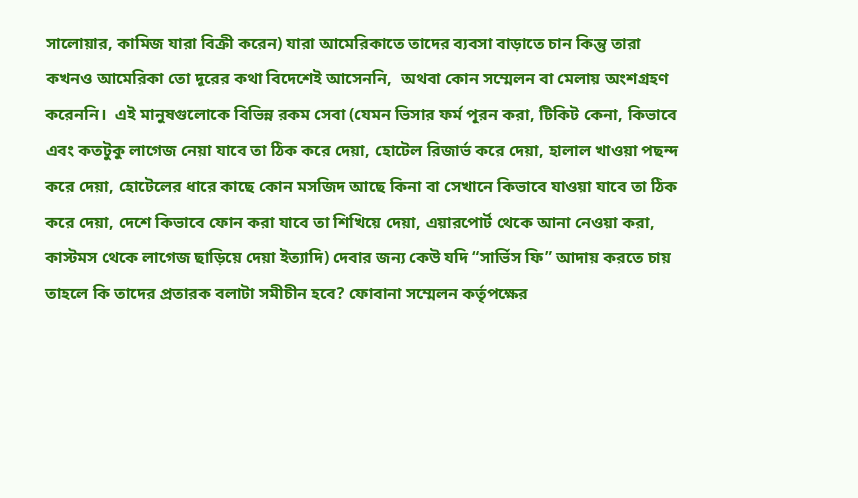সালোয়ার, কামিজ যারা বিক্রী করেন) যারা আমেরিকাতে তাদের ব্যবসা বাড়াতে চান কিন্তু তারা কখনও আমেরিকা তো দূরের কথা বিদেশেই আসেননি,  অথবা কোন সম্মেলন বা মেলায় অংশগ্রহণ করেননি।  এই মানুষগুলোকে বিভিন্ন রকম সেবা (যেমন ভিসার ফর্ম পূরন করা, টিকিট কেনা, কিভাবে এবং কতটুকু লাগেজ নেয়া যাবে তা ঠিক করে দেয়া, হোটেল রিজার্ভ করে দেয়া, হালাল খাওয়া পছন্দ করে দেয়া, হোটেলের ধারে কাছে কোন মসজিদ আছে কিনা বা সেখানে কিভাবে যাওয়া যাবে তা ঠিক করে দেয়া, দেশে কিভাবে ফোন করা যাবে তা শিখিয়ে দেয়া, এয়ারপোর্ট থেকে আনা নেওয়া করা, কাস্টমস থেকে লাগেজ ছাড়িয়ে দেয়া ইত্যাদি) দেবার জন্য কেউ যদি “সার্ভিস ফি” আদায় করতে চায় তাহলে কি তাদের প্রতারক বলাটা সমীচীন হবে? ফোবানা সম্মেলন কর্তৃপক্ষের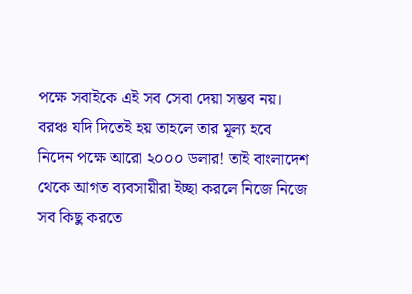পক্ষে সবাইকে এই সব সেবা দেয়া সম্ভব নয়। বরঞ্চ যদি দিতেই হয় তাহলে তার মূল্য হবে নিদেন পক্ষে আরো ২০০০ ডলার! তাই বাংলাদেশ থেকে আগত ব্যবসায়ীরা ইচ্ছা করলে নিজে নিজে সব কিছু করতে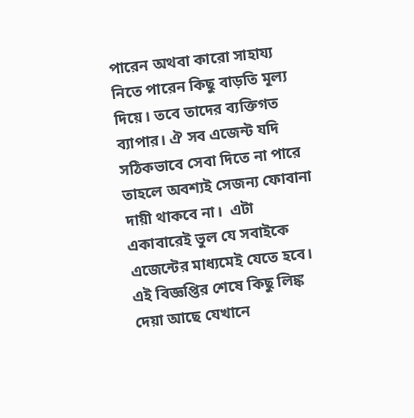পারেন অথবা কারো সাহায্য নিতে পারেন কিছু বাড়তি মূল্য দিয়ে। তবে তাদের ব্যক্তিগত ব্যাপার। ঐ সব এজেন্ট যদি সঠিকভাবে সেবা দিতে না পারে তাহলে অবশ্যই সেজন্য ফোবানা দায়ী থাকবে না।  এটা একাবারেই ভুল যে সবাইকে এজেন্টের মাধ্যমেই যেতে হবে। এই বিজ্ঞপ্তির শেষে কিছু লিঙ্ক দেয়া আছে যেখানে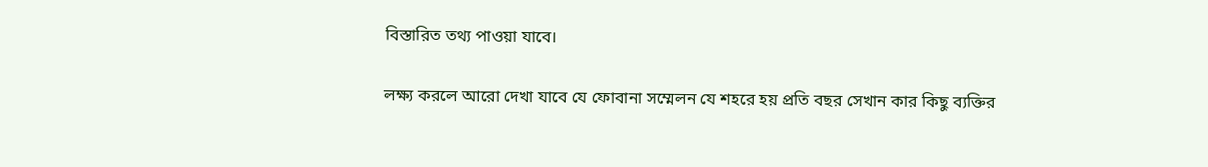বিস্তারিত তথ্য পাওয়া যাবে।

লক্ষ্য করলে আরো দেখা যাবে যে ফোবানা সম্মেলন যে শহরে হয় প্রতি বছর সেখান কার কিছু ব্যক্তির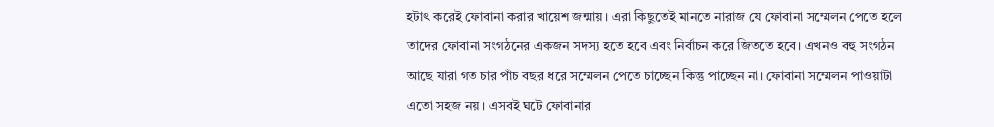হটাৎ করেই ফোবানা করার খায়েশ জন্মায়। এরা কিছুতেই মানতে নারাজ যে ফোবানা সম্মেলন পেতে হলে তাদের ফোবানা সংগঠনের একজন সদস্য হতে হবে এবং নির্বাচন করে জিততে হবে। এখনও বহু সংগঠন আছে যারা গত চার পাঁচ বছর ধরে সম্মেলন পেতে চাচ্ছেন কিন্তু পাচ্ছেন না। ফোবানা সম্মেলন পাওয়াটা এতো সহজ নয়। এসবই ঘটে ফোবানার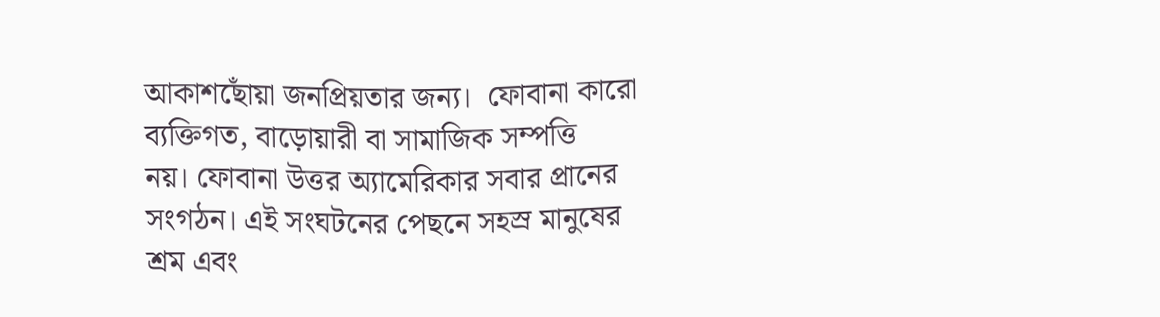আকাশছোঁয়া জনপ্রিয়তার জন্য।  ফোবানা কারো ব্যক্তিগত, বাড়োয়ারী বা সামাজিক সম্পত্তি   নয়। ফোবানা উত্তর অ্যামেরিকার সবার প্রানের সংগঠন। এই সংঘটনের পেছনে সহস্র মানুষের শ্রম এবং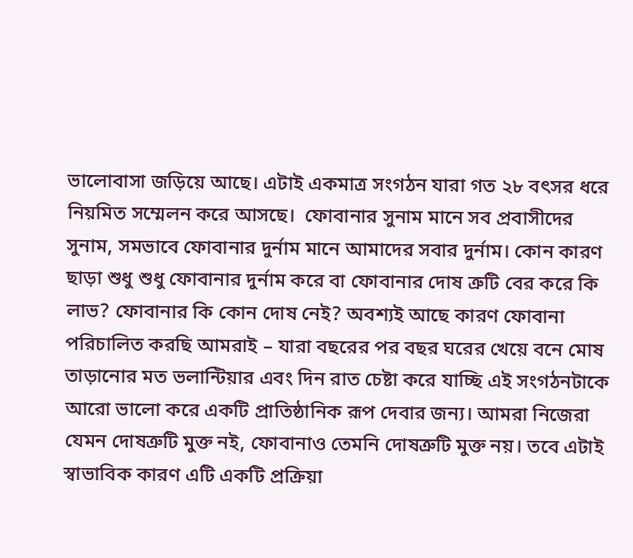ভালোবাসা জড়িয়ে আছে। এটাই একমাত্র সংগঠন যারা গত ২৮ বৎসর ধরে নিয়মিত সম্মেলন করে আসছে।  ফোবানার সুনাম মানে সব প্রবাসীদের সুনাম, সমভাবে ফোবানার দুর্নাম মানে আমাদের সবার দুর্নাম। কোন কারণ  ছাড়া শুধু শুধু ফোবানার দুর্নাম করে বা ফোবানার দোষ ত্রুটি বের করে কি লাভ? ফোবানার কি কোন দোষ নেই? অবশ্যই আছে কারণ ফোবানা পরিচালিত করছি আমরাই – যারা বছরের পর বছর ঘরের খেয়ে বনে মোষ তাড়ানোর মত ভলান্টিয়ার এবং দিন রাত চেষ্টা করে যাচ্ছি এই সংগঠনটাকে আরো ভালো করে একটি প্রাতিষ্ঠানিক রূপ দেবার জন্য। আমরা নিজেরা যেমন দোষত্রুটি মুক্ত নই, ফোবানাও তেমনি দোষত্রুটি মুক্ত নয়। তবে এটাই স্বাভাবিক কারণ এটি একটি প্রক্রিয়া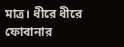মাত্র। ধীরে ধীরে ফোবানার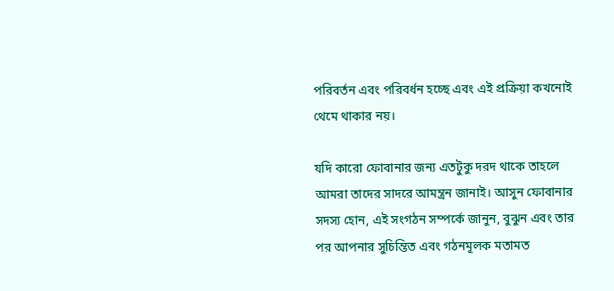পরিবর্তন এবং পরিবর্ধন হচ্ছে এবং এই প্রক্রিয়া কখনোই থেমে থাকার নয়।

যদি কারো ফোবানার জন্য এতটুকু দরদ থাকে তাহলে আমরা তাদের সাদরে আমন্ত্রন জানাই। আসুন ফোবানার সদস্য হোন, এই সংগঠন সম্পর্কে জানুন, বুঝুন এবং তার পর আপনার সুচিন্তিত এবং গঠনমূলক মতামত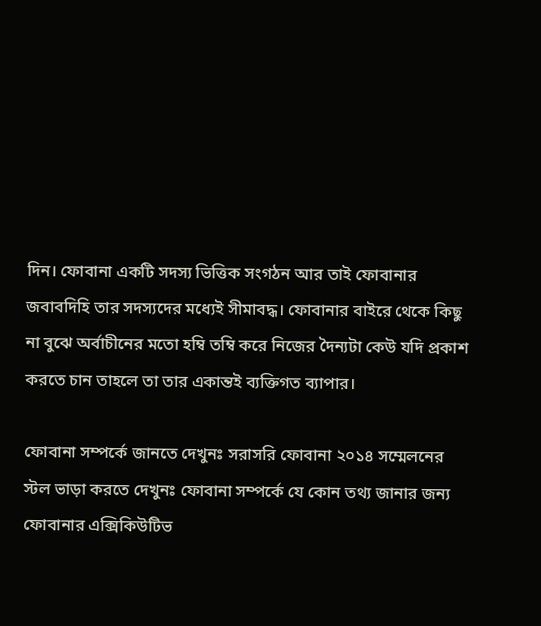দিন। ফোবানা একটি সদস্য ভিত্তিক সংগঠন আর তাই ফোবানার জবাবদিহি তার সদস্যদের মধ্যেই সীমাবদ্ধ। ফোবানার বাইরে থেকে কিছু না বুঝে অর্বাচীনের মতো হম্বি তম্বি করে নিজের দৈন্যটা কেউ যদি প্রকাশ করতে চান তাহলে তা তার একান্তই ব্যক্তিগত ব্যাপার।

ফোবানা সম্পর্কে জানতে দেখুনঃ সরাসরি ফোবানা ২০১৪ সম্মেলনের স্টল ভাড়া করতে দেখুনঃ ফোবানা সম্পর্কে যে কোন তথ্য জানার জন্য ফোবানার এক্সিকিউটিভ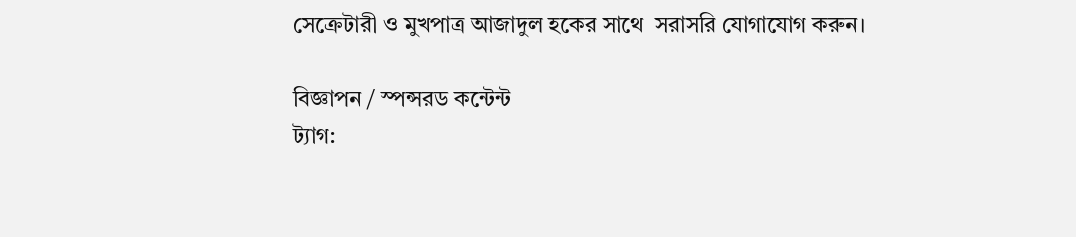সেক্রেটারী ও মুখপাত্র আজাদুল হকের সাথে  সরাসরি যোগাযোগ করুন।

বিজ্ঞাপন / স্পন্সরড কন্টেন্ট
ট্যাগ: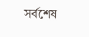সর্বশেষ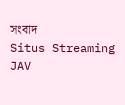সংবাদ
Situs Streaming JAV